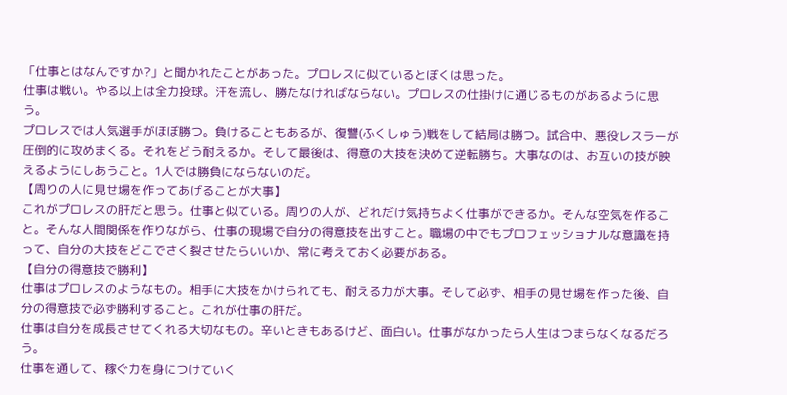「仕事とはなんですか?」と聞かれたことがあった。プロレスに似ているとぼくは思った。
仕事は戦い。やる以上は全力投球。汗を流し、勝たなければならない。プロレスの仕掛けに通じるものがあるように思う。
プロレスでは人気選手がほぼ勝つ。負けることもあるが、復讐(ふくしゅう)戦をして結局は勝つ。試合中、悪役レスラーが圧倒的に攻めまくる。それをどう耐えるか。そして最後は、得意の大技を決めて逆転勝ち。大事なのは、お互いの技が映えるようにしあうこと。1人では勝負にならないのだ。
【周りの人に見せ場を作ってあげることが大事】
これがプロレスの肝だと思う。仕事と似ている。周りの人が、どれだけ気持ちよく仕事ができるか。そんな空気を作ること。そんな人間関係を作りながら、仕事の現場で自分の得意技を出すこと。職場の中でもプロフェッショナルな意識を持って、自分の大技をどこでさく裂させたらいいか、常に考えておく必要がある。
【自分の得意技で勝利】
仕事はプロレスのようなもの。相手に大技をかけられても、耐える力が大事。そして必ず、相手の見せ場を作った後、自分の得意技で必ず勝利すること。これが仕事の肝だ。
仕事は自分を成長させてくれる大切なもの。辛いときもあるけど、面白い。仕事がなかったら人生はつまらなくなるだろう。
仕事を通して、稼ぐ力を身につけていく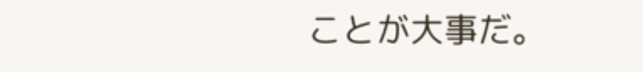ことが大事だ。